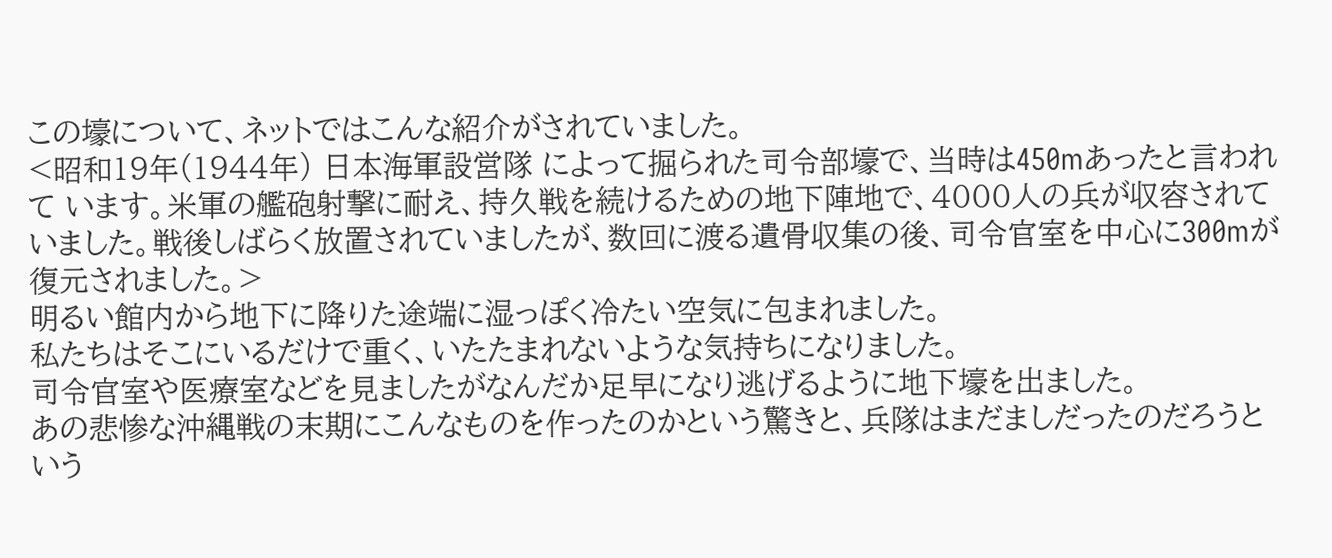この壕について、ネットではこんな紹介がされていました。
<昭和19年(1944年) 日本海軍設営隊 によって掘られた司令部壕で、当時は450mあったと言われて います。米軍の艦砲射撃に耐え、持久戦を続けるための地下陣地で、4000人の兵が収容されていました。戦後しばらく放置されていましたが、数回に渡る遺骨収集の後、司令官室を中心に300mが復元されました。>
明るい館内から地下に降りた途端に湿っぽく冷たい空気に包まれました。
私たちはそこにいるだけで重く、いたたまれないような気持ちになりました。
司令官室や医療室などを見ましたがなんだか足早になり逃げるように地下壕を出ました。
あの悲惨な沖縄戦の末期にこんなものを作ったのかという驚きと、兵隊はまだましだったのだろうという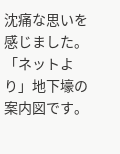沈痛な思いを感じました。
「ネットより」地下壕の案内図です。